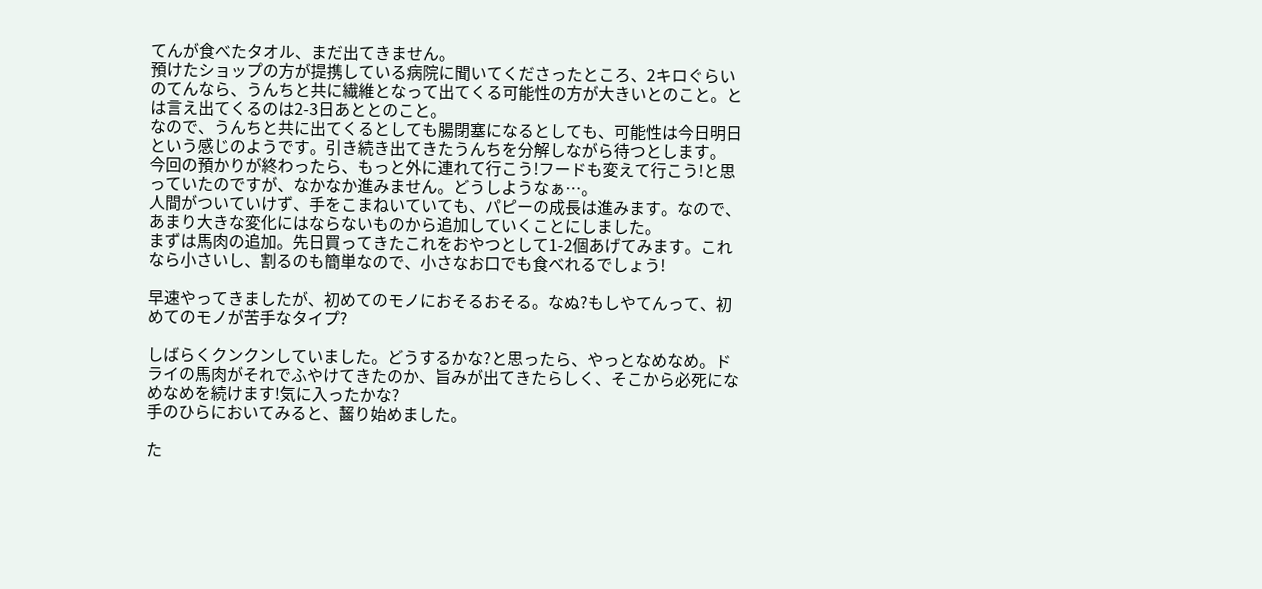てんが食べたタオル、まだ出てきません。
預けたショップの方が提携している病院に聞いてくださったところ、2キロぐらいのてんなら、うんちと共に繊維となって出てくる可能性の方が大きいとのこと。とは言え出てくるのは2-3日あととのこと。
なので、うんちと共に出てくるとしても腸閉塞になるとしても、可能性は今日明日という感じのようです。引き続き出てきたうんちを分解しながら待つとします。
今回の預かりが終わったら、もっと外に連れて行こう!フードも変えて行こう!と思っていたのですが、なかなか進みません。どうしようなぁ…。
人間がついていけず、手をこまねいていても、パピーの成長は進みます。なので、あまり大きな変化にはならないものから追加していくことにしました。
まずは馬肉の追加。先日買ってきたこれをおやつとして1-2個あげてみます。これなら小さいし、割るのも簡単なので、小さなお口でも食べれるでしょう!

早速やってきましたが、初めてのモノにおそるおそる。なぬ?もしやてんって、初めてのモノが苦手なタイプ?

しばらくクンクンしていました。どうするかな?と思ったら、やっとなめなめ。ドライの馬肉がそれでふやけてきたのか、旨みが出てきたらしく、そこから必死になめなめを続けます!気に入ったかな?
手のひらにおいてみると、齧り始めました。

た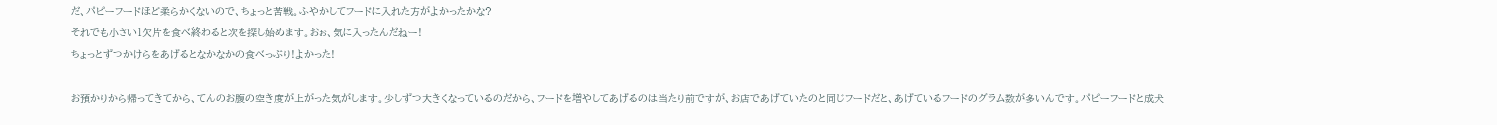だ、パピーフードほど柔らかくないので、ちょっと苦戦。ふやかしてフードに入れた方がよかったかな?
それでも小さい1欠片を食べ終わると次を探し始めます。おぉ、気に入ったんだねー!
ちょっとずつかけらをあげるとなかなかの食べっぷり!よかった!

お預かりから帰ってきてから、てんのお腹の空き度が上がった気がします。少しずつ大きくなっているのだから、フードを増やしてあげるのは当たり前ですが、お店であげていたのと同じフードだと、あげているフードのグラム数が多いんです。パピーフードと成犬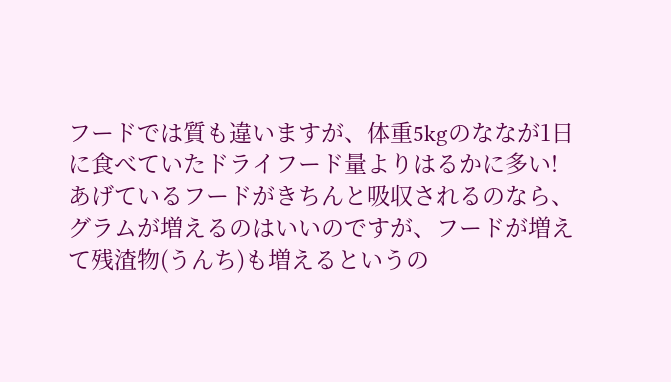フードでは質も違いますが、体重5kgのななが1日に食べていたドライフード量よりはるかに多い!
あげているフードがきちんと吸収されるのなら、グラムが増えるのはいいのですが、フードが増えて残渣物(うんち)も増えるというの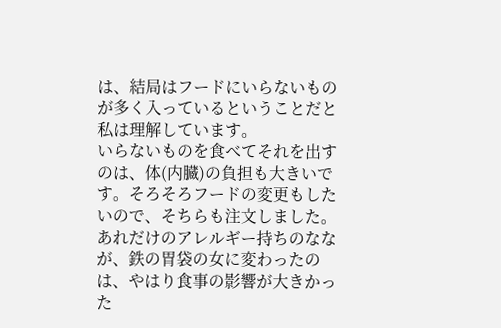は、結局はフードにいらないものが多く入っているということだと私は理解しています。
いらないものを食べてそれを出すのは、体(内臓)の負担も大きいです。そろそろフードの変更もしたいので、そちらも注文しました。
あれだけのアレルギー持ちのななが、鉄の胃袋の女に変わったのは、やはり食事の影響が大きかった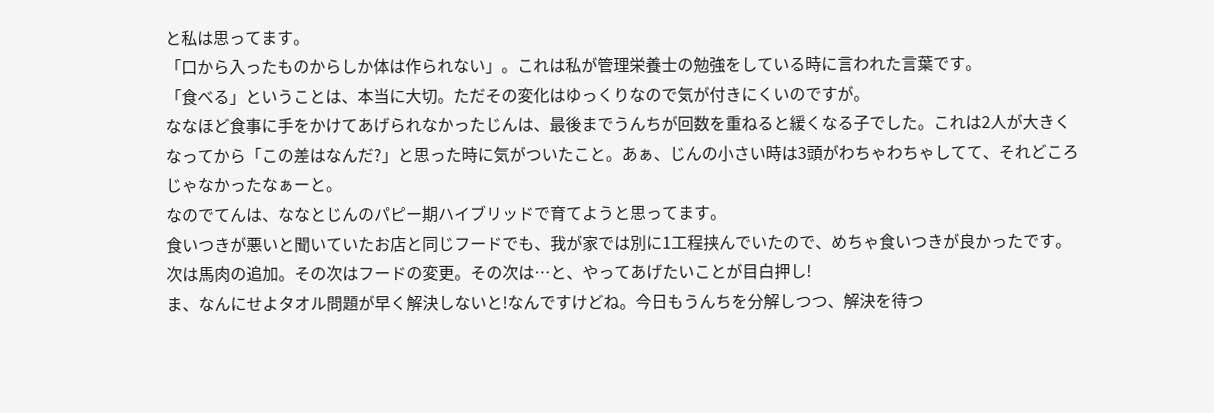と私は思ってます。
「口から入ったものからしか体は作られない」。これは私が管理栄養士の勉強をしている時に言われた言葉です。
「食べる」ということは、本当に大切。ただその変化はゆっくりなので気が付きにくいのですが。
ななほど食事に手をかけてあげられなかったじんは、最後までうんちが回数を重ねると緩くなる子でした。これは2人が大きくなってから「この差はなんだ?」と思った時に気がついたこと。あぁ、じんの小さい時は3頭がわちゃわちゃしてて、それどころじゃなかったなぁーと。
なのでてんは、ななとじんのパピー期ハイブリッドで育てようと思ってます。
食いつきが悪いと聞いていたお店と同じフードでも、我が家では別に1工程挟んでいたので、めちゃ食いつきが良かったです。次は馬肉の追加。その次はフードの変更。その次は…と、やってあげたいことが目白押し!
ま、なんにせよタオル問題が早く解決しないと!なんですけどね。今日もうんちを分解しつつ、解決を待つ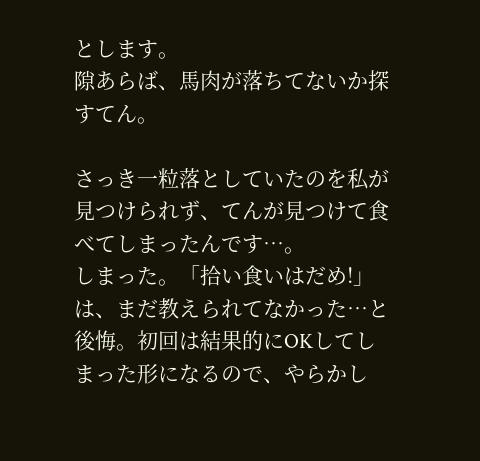とします。
隙あらば、馬肉が落ちてないか探すてん。

さっき一粒落としていたのを私が見つけられず、てんが見つけて食べてしまったんです…。
しまった。「拾い食いはだめ!」は、まだ教えられてなかった…と後悔。初回は結果的にOKしてしまった形になるので、やらかし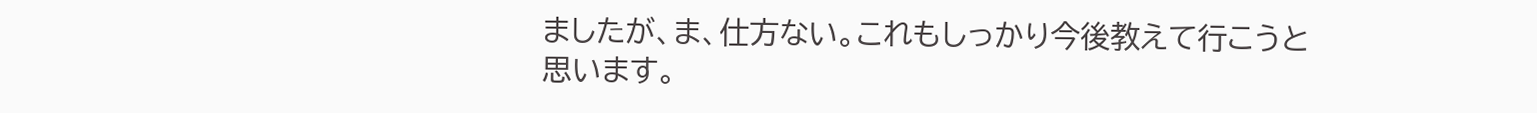ましたが、ま、仕方ない。これもしっかり今後教えて行こうと思います。